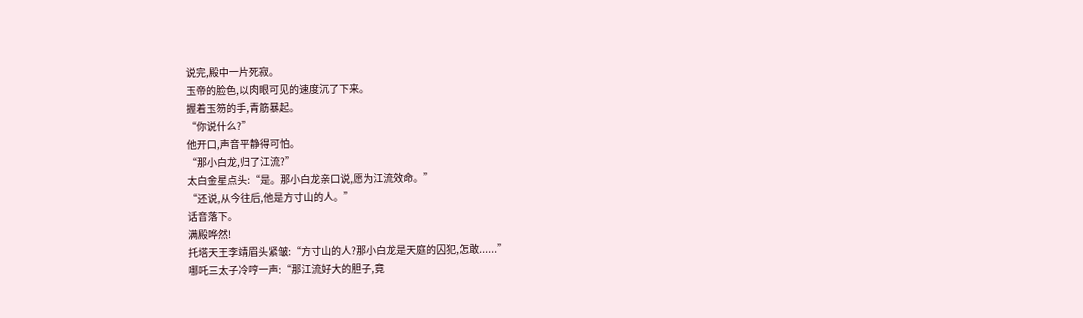说完,殿中一片死寂。
玉帝的脸色,以肉眼可见的速度沉了下来。
握着玉笏的手,青筋暴起。
“你说什么?”
他开口,声音平静得可怕。
“那小白龙,归了江流?”
太白金星点头:“是。那小白龙亲口说,愿为江流效命。”
“还说,从今往后,他是方寸山的人。”
话音落下。
满殿哗然!
托塔天王李靖眉头紧皱:“方寸山的人?那小白龙是天庭的囚犯,怎敢......”
哪吒三太子冷哼一声:“那江流好大的胆子,竟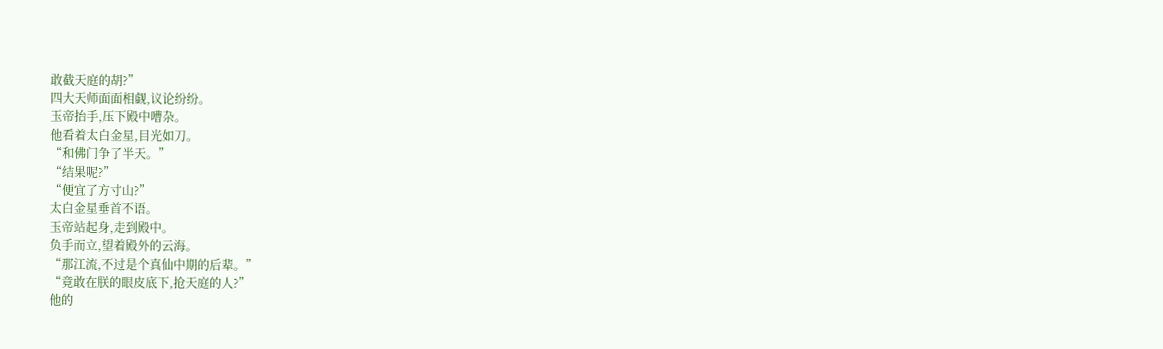敢截天庭的胡?”
四大天师面面相觑,议论纷纷。
玉帝抬手,压下殿中嘈杂。
他看着太白金星,目光如刀。
“和佛门争了半天。”
“结果呢?”
“便宜了方寸山?”
太白金星垂首不语。
玉帝站起身,走到殿中。
负手而立,望着殿外的云海。
“那江流,不过是个真仙中期的后辈。”
“竟敢在朕的眼皮底下,抢天庭的人?”
他的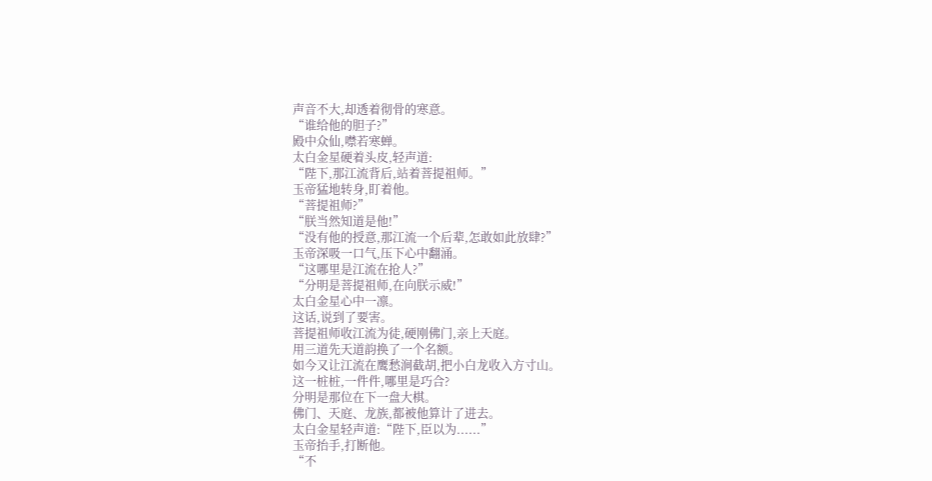声音不大,却透着彻骨的寒意。
“谁给他的胆子?”
殿中众仙,噤若寒蝉。
太白金星硬着头皮,轻声道:
“陛下,那江流背后,站着菩提祖师。”
玉帝猛地转身,盯着他。
“菩提祖师?”
“朕当然知道是他!”
“没有他的授意,那江流一个后辈,怎敢如此放肆?”
玉帝深吸一口气,压下心中翻涌。
“这哪里是江流在抢人?”
“分明是菩提祖师,在向朕示威!”
太白金星心中一凛。
这话,说到了要害。
菩提祖师收江流为徒,硬刚佛门,亲上天庭。
用三道先天道韵换了一个名额。
如今又让江流在鹰愁涧截胡,把小白龙收入方寸山。
这一桩桩,一件件,哪里是巧合?
分明是那位在下一盘大棋。
佛门、天庭、龙族,都被他算计了进去。
太白金星轻声道:“陛下,臣以为......”
玉帝抬手,打断他。
“不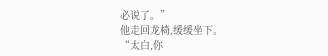必说了。”
他走回龙椅,缓缓坐下。
“太白,你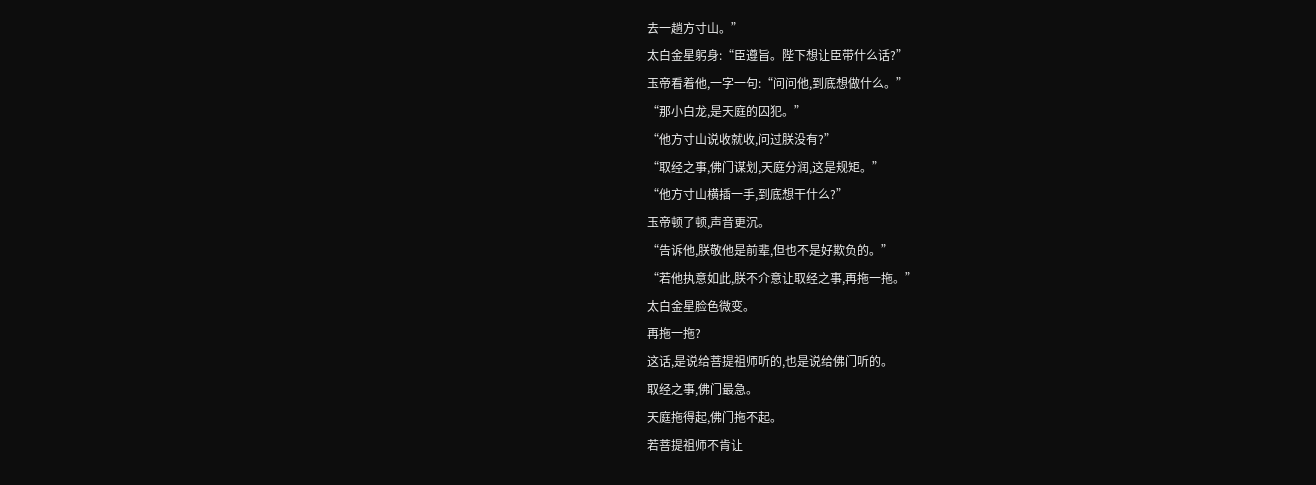去一趟方寸山。”
太白金星躬身:“臣遵旨。陛下想让臣带什么话?”
玉帝看着他,一字一句:“问问他,到底想做什么。”
“那小白龙,是天庭的囚犯。”
“他方寸山说收就收,问过朕没有?”
“取经之事,佛门谋划,天庭分润,这是规矩。”
“他方寸山横插一手,到底想干什么?”
玉帝顿了顿,声音更沉。
“告诉他,朕敬他是前辈,但也不是好欺负的。”
“若他执意如此,朕不介意让取经之事,再拖一拖。”
太白金星脸色微变。
再拖一拖?
这话,是说给菩提祖师听的,也是说给佛门听的。
取经之事,佛门最急。
天庭拖得起,佛门拖不起。
若菩提祖师不肯让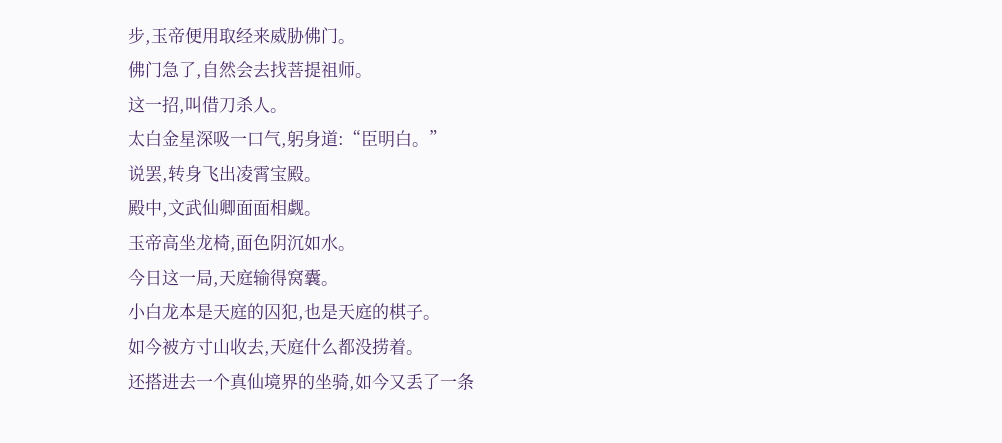步,玉帝便用取经来威胁佛门。
佛门急了,自然会去找菩提祖师。
这一招,叫借刀杀人。
太白金星深吸一口气,躬身道:“臣明白。”
说罢,转身飞出凌霄宝殿。
殿中,文武仙卿面面相觑。
玉帝高坐龙椅,面色阴沉如水。
今日这一局,天庭输得窝囊。
小白龙本是天庭的囚犯,也是天庭的棋子。
如今被方寸山收去,天庭什么都没捞着。
还搭进去一个真仙境界的坐骑,如今又丢了一条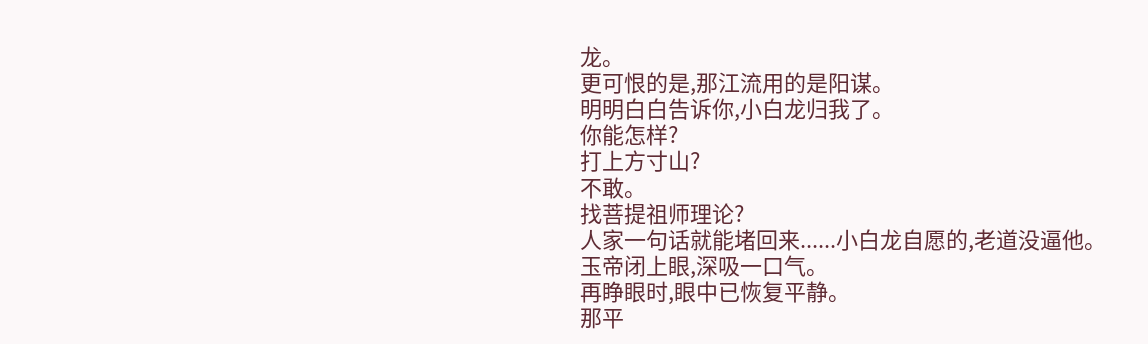龙。
更可恨的是,那江流用的是阳谋。
明明白白告诉你,小白龙归我了。
你能怎样?
打上方寸山?
不敢。
找菩提祖师理论?
人家一句话就能堵回来......小白龙自愿的,老道没逼他。
玉帝闭上眼,深吸一口气。
再睁眼时,眼中已恢复平静。
那平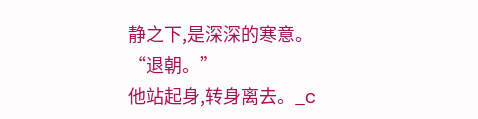静之下,是深深的寒意。
“退朝。”
他站起身,转身离去。_c